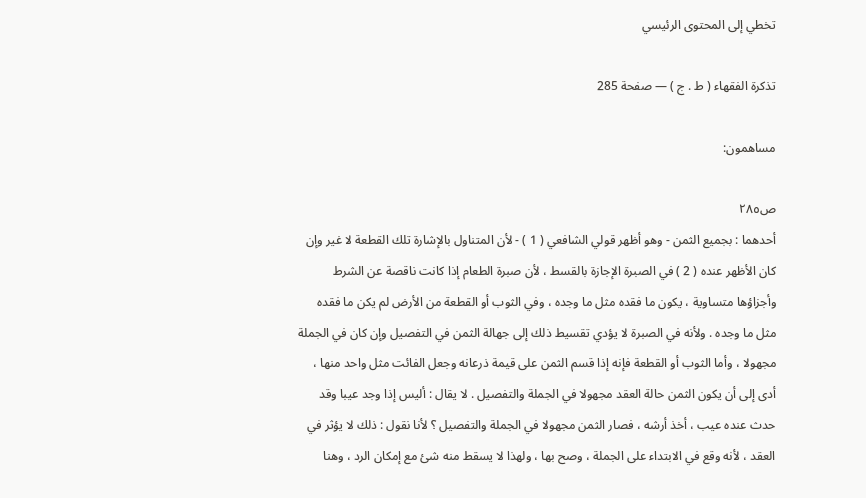تخطي إلى المحتوى الرئيسي

تذكرة الفقهاء ( ط . ج ) — صفحة 285

مساهمون:

ص٢٨٥
أحدهما : بجميع الثمن - وهو أظهر قولي الشافعي ( 1 ) - لأن المتناول بالإشارة تلك القطعة لا غير وإن كان الأظهر عنده ( 2 ) في الصبرة الإجازة بالقسط ، لأن صبرة الطعام إذا كانت ناقصة عن الشرط وأجزاؤها متساوية ، يكون ما فقده مثل ما وجده ، وفي الثوب أو القطعة من الأرض لم يكن ما فقده مثل ما وجده . ولأنه في الصبرة لا يؤدي تقسيط ذلك إلى جهالة الثمن في التفصيل وإن كان في الجملة مجهولا ، وأما الثوب أو القطعة فإنه إذا قسم الثمن على قيمة ذرعانه وجعل الفائت مثل واحد منها ، أدى إلى أن يكون الثمن حالة العقد مجهولا في الجملة والتفصيل . لا يقال : أليس إذا وجد عيبا وقد حدث عنده عيب ، أخذ أرشه ، فصار الثمن مجهولا في الجملة والتفصيل ؟ لأنا نقول : ذلك لا يؤثر في العقد ، لأنه وقع في الابتداء على الجملة ، وصح بها ، ولهذا لا يسقط منه شئ مع إمكان الرد ، وهنا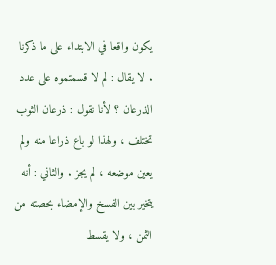يكون واقعا في الابتداء على ما ذكرنا . لا يقال : لم لا قسمتموه على عدد الذرعان ؟ لأنا نقول : ذرعان الثوب تختلف ، ولهذا لو باع ذراعا منه ولم يعين موضعه ، لم يجز . والثاني : أنه يتخير بين الفسخ والإمضاء بحصته من الثمن ، ولا يقسط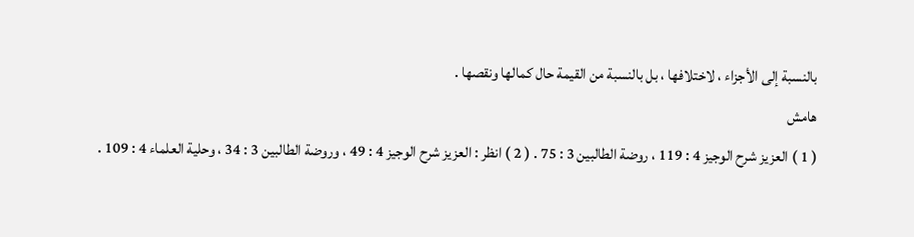بالنسبة إلى الأجزاء ، لاختلافها ، بل بالنسبة من القيمة حال كمالها ونقصها .
هامش
( 1 ) العزيز شرح الوجيز 4 : 119 ، روضة الطالبين 3 : 75 . ( 2 ) انظر : العزيز شرح الوجيز 4 : 49 ، وروضة الطالبين 3 : 34 ، وحلية العلماء 4 : 109 .